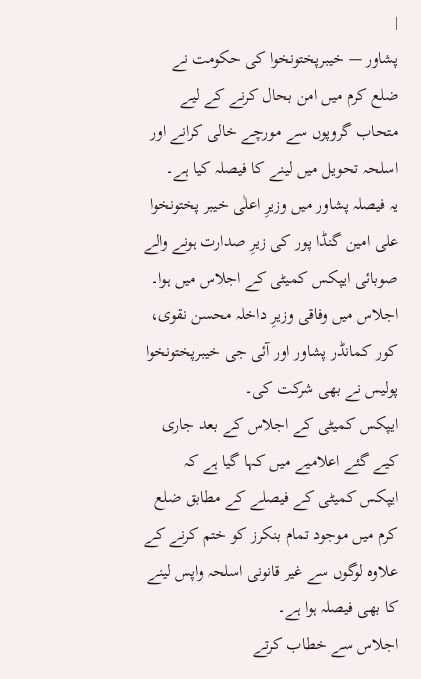|
پشاور — خیبرپختونخوا کی حکومت نے ضلع کرم میں امن بحال کرنے کے لیے متحاب گروپوں سے مورچے خالی کرانے اور اسلحہ تحویل میں لینے کا فیصلہ کیا ہے۔
یہ فیصلہ پشاور میں وزیرِ اعلٰی خیبر پختونخوا علی امین گنڈا پور کی زیرِ صدارت ہونے والے صوبائی ایپکس کمیٹی کے اجلاس میں ہوا۔ اجلاس میں وفاقی وزیرِ داخلہ محسن نقوی، کور کمانڈر پشاور اور آئی جی خیبرپختونخوا پولیس نے بھی شرکت کی۔
ایپکس کمیٹی کے اجلاس کے بعد جاری کیے گئے اعلامیے میں کہا گیا ہے کہ ایپکس کمیٹی کے فیصلے کے مطابق ضلع کرم میں موجود تمام بنکرز کو ختم کرنے کے علاوہ لوگوں سے غیر قانونی اسلحہ واپس لینے کا بھی فیصلہ ہوا ہے۔
اجلاس سے خطاب کرتے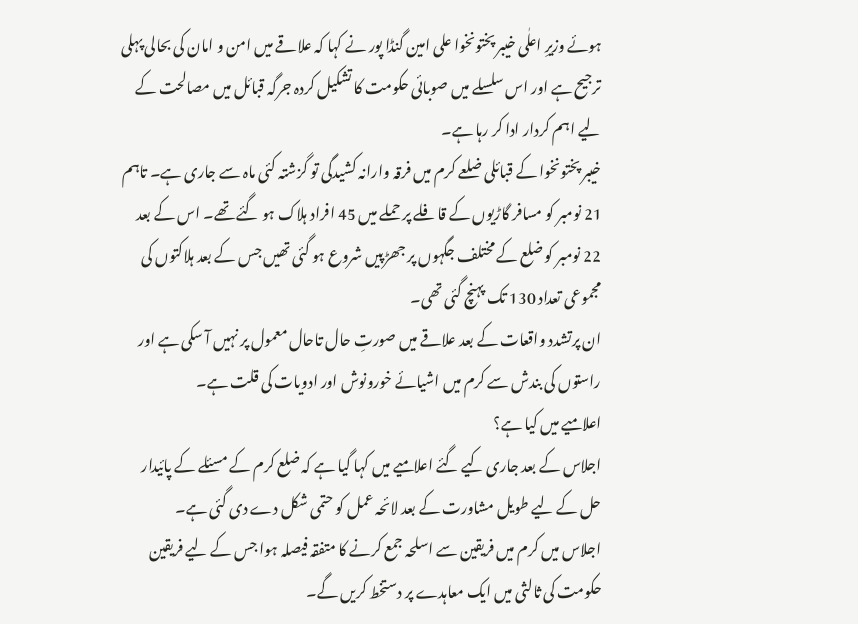ہوئے وزیرِ اعلٰی خیبر پختونخوا علی امین گنڈا پور نے کہا کہ علاقے میں امن و امان کی بحالی پہلی ترجیح ہے اور اس سلسلے میں صوبائی حکومت کا تشکیل کردہ جرگہ قبائل میں مصالحت کے لیے اہم کردار ادا کر رہا ہے۔
خیبر پختونخوا کے قبائلی ضلعے کرم میں فرقہ وارانہ کشیدگی تو گزشتہ کئی ماہ سے جاری ہے۔ تاہم 21 نومبر کو مسافر گاڑیوں کے قافلے پر حملے میں 45 افراد ہلاک ہو گئے تھے۔ اس کے بعد 22 نومبر کو ضلع کے مختلف جگہوں پر جھڑپیں شروع ہو گئی تھیں جس کے بعد ہلاکتوں کی مجموعی تعداد 130 تک پہنچ گئی تھی۔
ان پرتشدد واقعات کے بعد علاقے میں صورتِ حال تاحال معمول پر نہیں آ سکی ہے اور راستوں کی بندش سے کرم میں اشیائے خورونوش اور ادویات کی قلت ہے۔
اعلامیے میں کیا ہے؟
اجلاس کے بعد جاری کیے گئے اعلامیے میں کہا گیا ہے کہ ضلع کرم کے مسئلے کے پائیدار حل کے لیے طویل مشاورت کے بعد لائحہ عمل کو حتمی شکل دے دی گئی ہے۔
اجلاس میں کرم میں فریقین سے اسلحہ جمع کرنے کا متفقہ فیصلہ ہوا جس کے لیے فریقین حکومت کی ثالثی میں ایک معاہدے پر دستخط کریں گے۔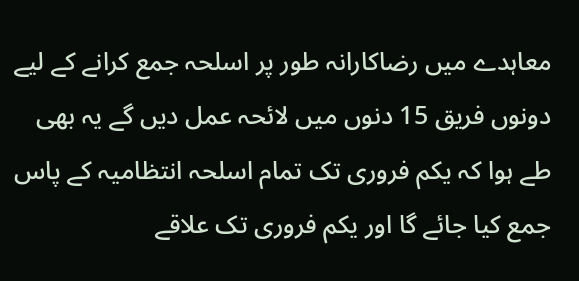معاہدے میں رضاکارانہ طور پر اسلحہ جمع کرانے کے لیے دونوں فریق 15 دنوں میں لائحہ عمل دیں گے یہ بھی طے ہوا کہ یکم فروری تک تمام اسلحہ انتظامیہ کے پاس جمع کیا جائے گا اور یکم فروری تک علاقے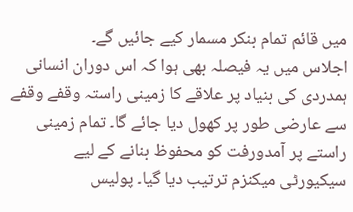میں قائم تمام بنکر مسمار کیے جائیں گے۔
اجلاس میں یہ فیصلہ بھی ہوا کہ اس دوران انسانی ہمدردی کی بنیاد پر علاقے کا زمینی راستہ وقفے وقفے سے عارضی طور پر کھول دیا جائے گا۔ تمام زمینی راستے پر آمدورفت کو محفوظ بنانے کے لیے سیکیورٹی میکنزم ترتیب دیا گیا۔ پولیس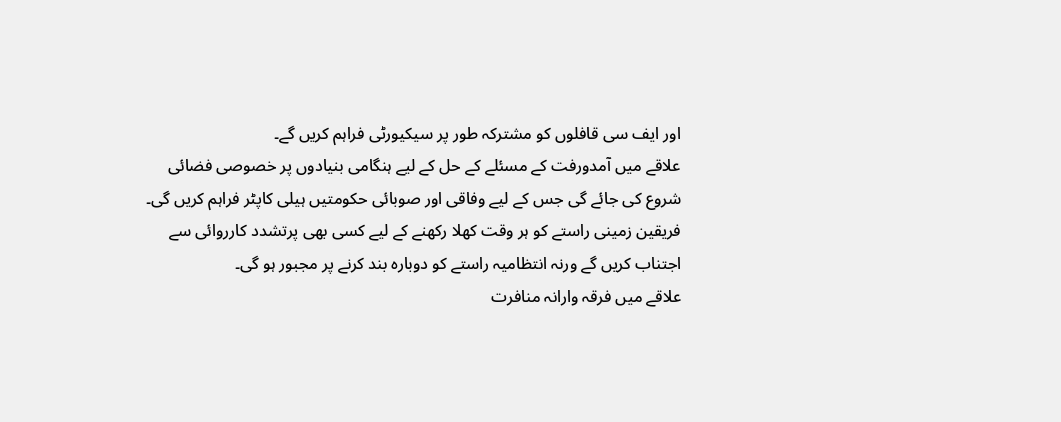اور ایف سی قافلوں کو مشترکہ طور پر سیکیورٹی فراہم کریں گے۔
علاقے میں آمدورفت کے مسئلے کے حل کے لیے ہنگامی بنیادوں پر خصوصی فضائی شروع کی جائے گی جس کے لیے وفاقی اور صوبائی حکومتیں ہیلی کاپٹر فراہم کریں گی۔
فریقین زمینی راستے کو ہر وقت کھلا رکھنے کے لیے کسی بھی پرتشدد کارروائی سے اجتناب کریں گے ورنہ انتظامیہ راستے کو دوبارہ بند کرنے پر مجبور ہو گی۔
علاقے میں فرقہ وارانہ منافرت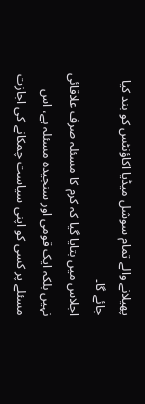پھیلانے والے تمام سوشل میڈیا اکاؤنٹس کو بند کیا جائے گا۔
اجلاس میں بتایا گیا کہ کرم کا مسئلہ صرف علاقائی نہیں بلکہ ایک قومی اور سنجیدہ مسئلہ ہے، اس مسئلے پر کسی کو اپنی سیاست چمکانے کی اجازت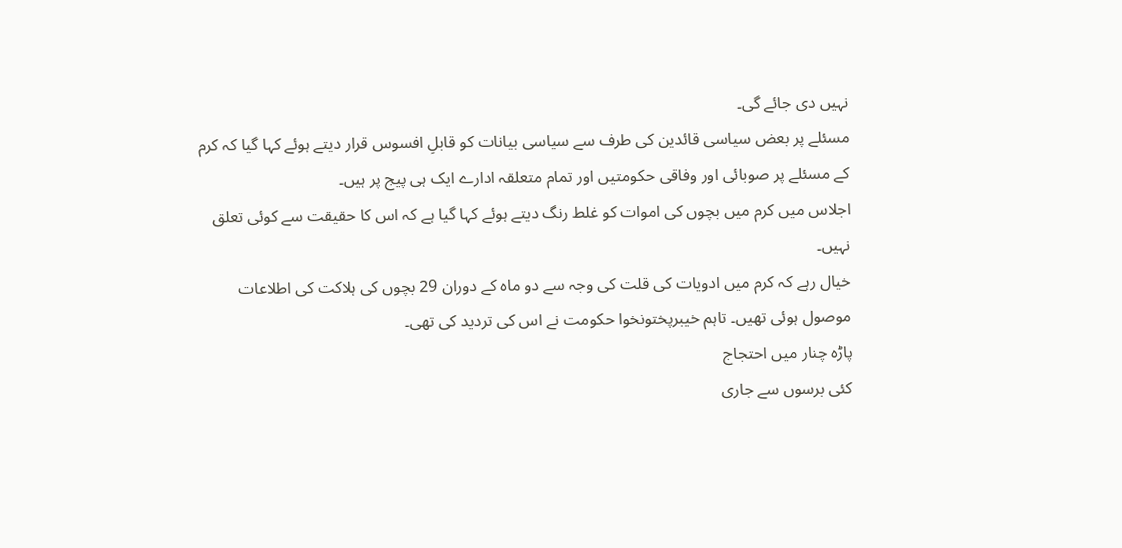نہیں دی جائے گی۔
مسئلے پر بعض سیاسی قائدین کی طرف سے سیاسی بیانات کو قابلِ افسوس قرار دیتے ہوئے کہا گیا کہ کرم کے مسئلے پر صوبائی اور وفاقی حکومتیں اور تمام متعلقہ ادارے ایک ہی پیج پر ہیں۔
اجلاس میں کرم میں بچوں کی اموات کو غلط رنگ دیتے ہوئے کہا گیا ہے کہ اس کا حقیقت سے کوئی تعلق نہیں۔
خیال رہے کہ کرم میں ادویات کی قلت کی وجہ سے دو ماہ کے دوران 29 بچوں کی ہلاکت کی اطلاعات موصول ہوئی تھیں۔ تاہم خیبرپختونخوا حکومت نے اس کی تردید کی تھی۔
پاڑہ چنار میں احتجاج
کئی برسوں سے جاری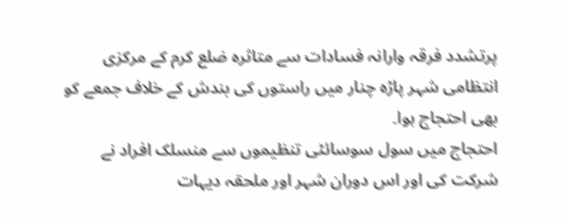پرتشدد فرقہ وارانہ فسادات سے متاثرہ ضلع کرم کے مرکزی انتظامی شہر پاڑہ چنار میں راستوں کی بندش کے خلاف جمعے کو بھی احتجاج ہوا۔
احتجاج میں سول سوسائٹی تنظیموں سے منسلک افراد نے شرکت کی اور اس دوران شہر اور ملحقہ دیہات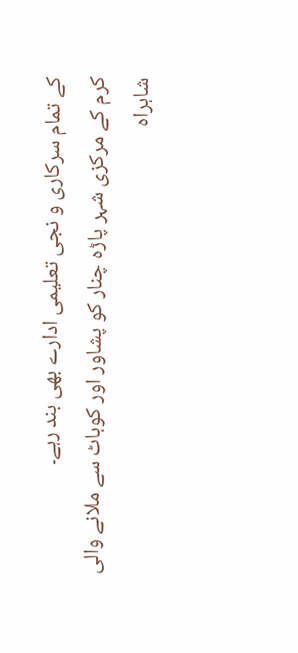کے تمام سرکاری و نجی تعلیمی ادارے بھی بند رہے۔
کرم کے مرکزی شہر پاڑہ چنار کو پشاور اور کوہاٹ سے ملانے والی شاہراہ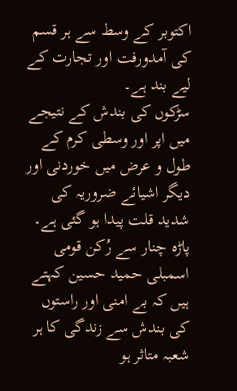اکتوبر کے وسط سے ہر قسم کی آمدورفت اور تجارت کے لیے بند ہے۔
سڑکوں کی بندش کے نتیجے میں اپر اور وسطی کرم کے طول و عرض میں خوردنی اور دیگر اشیائے ضروریہ کی شدید قلت پیدا ہو گئی ہے۔
پاڑہ چنار سے رُکن قومی اسمبلی حمید حسین کہتے ہیں کہ بے امنی اور راستوں کی بندش سے زندگی کا ہر شعبہ متاثر ہو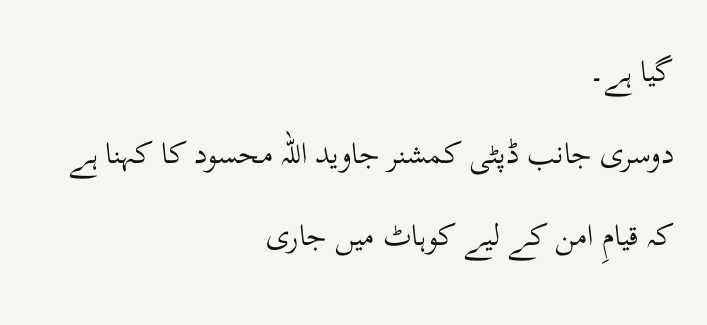گیا ہے۔
دوسری جانب ڈپٹی کمشنر جاوید اللہ محسود کا کہنا ہے کہ قیامِ امن کے لیے کوہاٹ میں جاری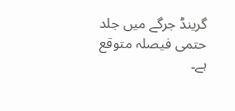گرینڈ جرگے میں جلد حتمی فیصلہ متوقع ہے۔